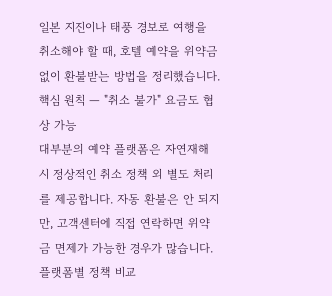일본 지진이나 태풍 경보로 여행을 취소해야 할 때, 호텔 예약을 위약금 없이 환불받는 방법을 정리했습니다.
핵심 원칙 — "취소 불가" 요금도 협상 가능
대부분의 예약 플랫폼은 자연재해 시 정상적인 취소 정책 외 별도 처리를 제공합니다. 자동 환불은 안 되지만, 고객센터에 직접 연락하면 위약금 면제가 가능한 경우가 많습니다.
플랫폼별 정책 비교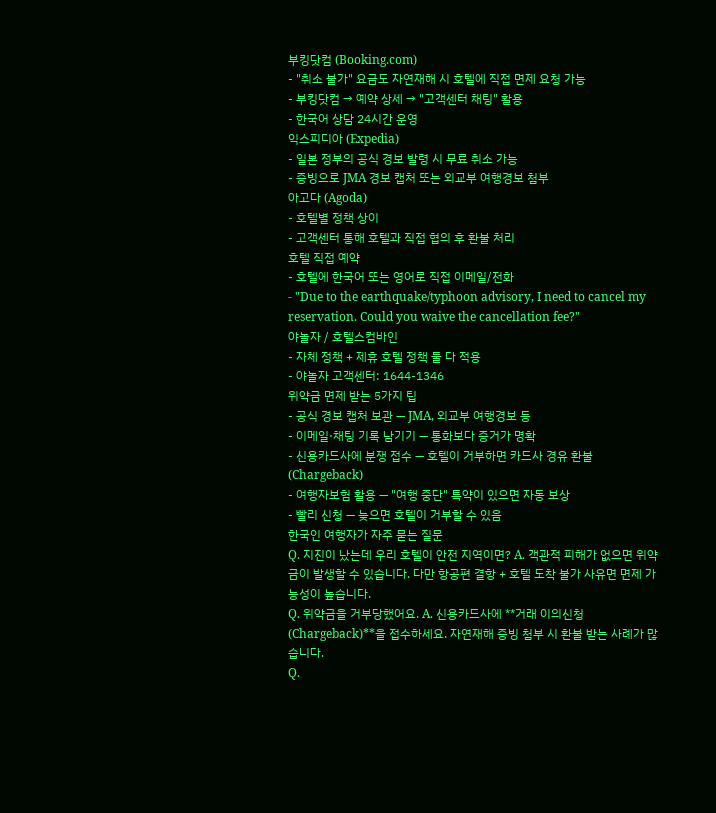부킹닷컴 (Booking.com)
- "취소 불가" 요금도 자연재해 시 호텔에 직접 면제 요청 가능
- 부킹닷컴 → 예약 상세 → "고객센터 채팅" 활용
- 한국어 상담 24시간 운영
익스피디아 (Expedia)
- 일본 정부의 공식 경보 발령 시 무료 취소 가능
- 증빙으로 JMA 경보 캡처 또는 외교부 여행경보 첨부
아고다 (Agoda)
- 호텔별 정책 상이
- 고객센터 통해 호텔과 직접 협의 후 환불 처리
호텔 직접 예약
- 호텔에 한국어 또는 영어로 직접 이메일/전화
- "Due to the earthquake/typhoon advisory, I need to cancel my reservation. Could you waive the cancellation fee?"
야놀자 / 호텔스컴바인
- 자체 정책 + 제휴 호텔 정책 둘 다 적용
- 야놀자 고객센터: 1644-1346
위약금 면제 받는 5가지 팁
- 공식 경보 캡처 보관 — JMA, 외교부 여행경보 등
- 이메일·채팅 기록 남기기 — 통화보다 증거가 명확
- 신용카드사에 분쟁 접수 — 호텔이 거부하면 카드사 경유 환불 (Chargeback)
- 여행자보험 활용 — "여행 중단" 특약이 있으면 자동 보상
- 빨리 신청 — 늦으면 호텔이 거부할 수 있음
한국인 여행자가 자주 묻는 질문
Q. 지진이 났는데 우리 호텔이 안전 지역이면? A. 객관적 피해가 없으면 위약금이 발생할 수 있습니다. 다만 항공편 결항 + 호텔 도착 불가 사유면 면제 가능성이 높습니다.
Q. 위약금을 거부당했어요. A. 신용카드사에 **거래 이의신청(Chargeback)**을 접수하세요. 자연재해 증빙 첨부 시 환불 받는 사례가 많습니다.
Q.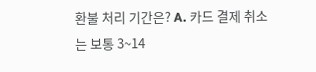환불 처리 기간은? A. 카드 결제 취소는 보통 3~14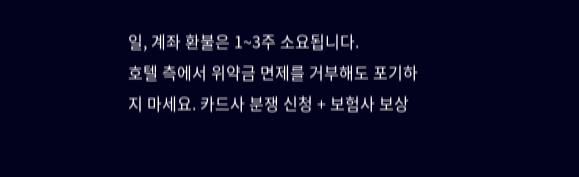일, 계좌 환불은 1~3주 소요됩니다.
호텔 측에서 위약금 면제를 거부해도 포기하지 마세요. 카드사 분쟁 신청 + 보험사 보상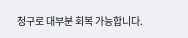청구로 대부분 회복 가능합니다.